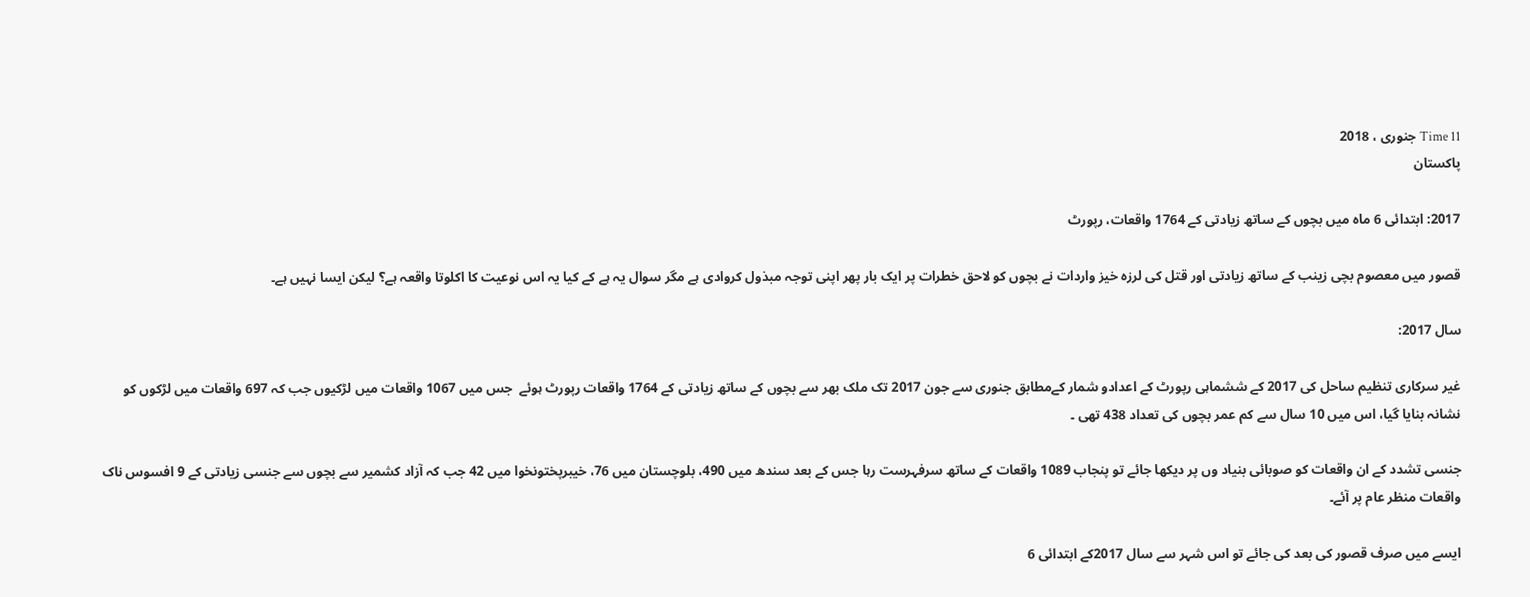Time 11 جنوری ، 2018
پاکستان

2017: ابتدائی 6 ماہ میں بچوں کے ساتھ زیادتی کے 1764 واقعات، رپورٹ

قصور میں معصوم بچی زینب کے ساتھ زیادتی اور قتل کی لرزہ خیز واردات نے بچوں کو لاحق خطرات پر ایک بار پھر اپنی توجہ مبذول کروادی ہے مگر سوال یہ ہے کے کیا یہ اس نوعیت کا اکلوتا واقعہ ہے؟ لیکن ایسا نہیں ہے۔

سال 2017:

غیر سرکاری تنظیم ساحل کی 2017 کے ششماہی رپورٹ کے اعدادو شمار کےمطابق جنوری سے جون 2017 تک ملک بھر سے بچوں کے ساتھ زیادتی کے 1764 واقعات رپورٹ ہوئے  جس میں 1067 واقعات میں لڑکیوں جب کہ 697 واقعات میں لڑکوں کو نشانہ بنایا گیا، اس میں 10 سال سے کم عمر بچوں کی تعداد 438 تھی ۔

جنسی تشدد کے ان واقعات کو صوبائی بنیاد وں پر دیکھا جائے تو پنجاب 1089 واقعات کے ساتھ سرفہرست رہا جس کے بعد سندھ میں 490، بلوچستان میں 76، خیبرپختونخوا میں 42 جب کہ آزاد کشمیر سے بچوں سے جنسی زیادتی کے 9 افسوس ناک واقعات منظر عام پر آئے۔

ایسے میں صرف قصور کی بعد کی جائے تو اس شہر سے سال 2017کے ابتدائی 6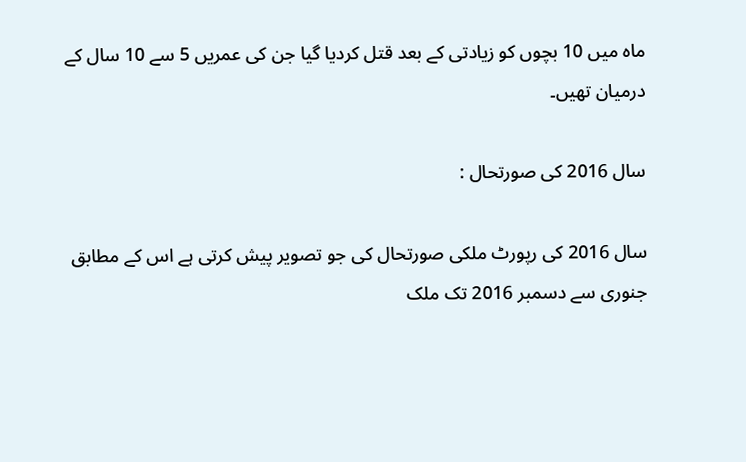ماہ میں 10 بچوں کو زیادتی کے بعد قتل کردیا گیا جن کی عمریں 5 سے 10 سال کے درمیان تھیں۔

سال 2016 کی صورتحال :

سال 2016 کی رپورٹ ملکی صورتحال کی جو تصویر پیش کرتی ہے اس کے مطابق جنوری سے دسمبر 2016 تک ملک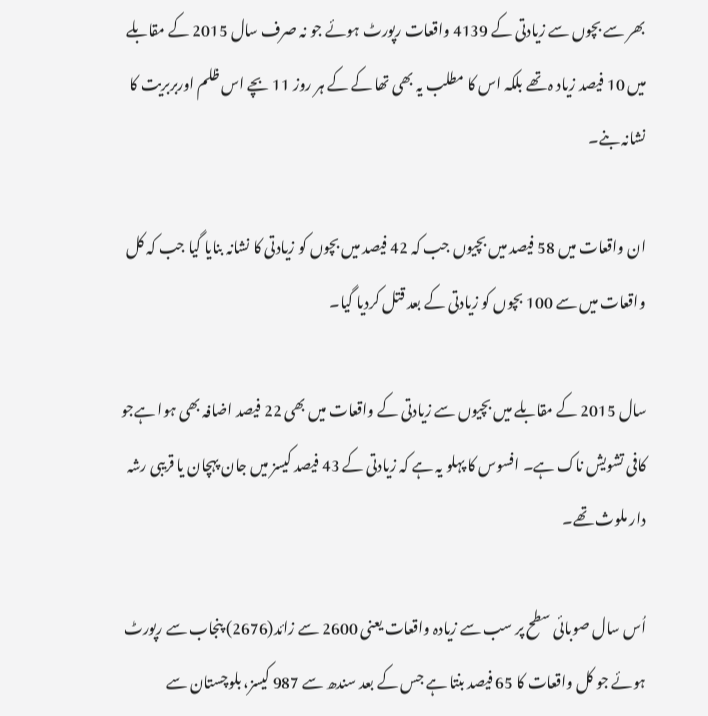بھر سے بچوں سے زیادتی کے 4139 واقعات رپورٹ ہوئے جو نہ صرف سال 2015 کے مقابلے میں 10 فیصد زیاد ہ تھے بلکہ اس کا مطلب یہ بھی تھا کے کے ہر روز 11 بچے اس ظلم اوربربریت کا نشانہ بنے۔

ان واقعات میں 58 فیصد میں بچیوں جب کہ 42 فیصد میں بچوں کو زیادتی کا نشانہ بنایا گیا جب کہ کل واقعات میں سے 100 بچوں کو زیادتی کے بعد قتل کردیا گیا۔

سال 2015 کے مقابلے میں بچیوں سے زیادتی کے واقعات میں بھی 22 فیصد اضافہ بھی ہوا ہےجو کافی تشویش ناک ہے۔ افسوس کا پہلو یہ ہے کہ زیادتی کے 43 فیصد کیسز میں جان پہچان یا قریبی رشہ دار ملوث تھے۔

اُس سال صوبائی سطح پر سب سے زیادہ واقعات یعنی 2600 سے زائد(2676) پنجاب سے رپورٹ ہوئے جو کل واقعات کا 65 فیصد بنتا ہے جس کے بعد سندھ سے 987 کیسز، بلوچستان سے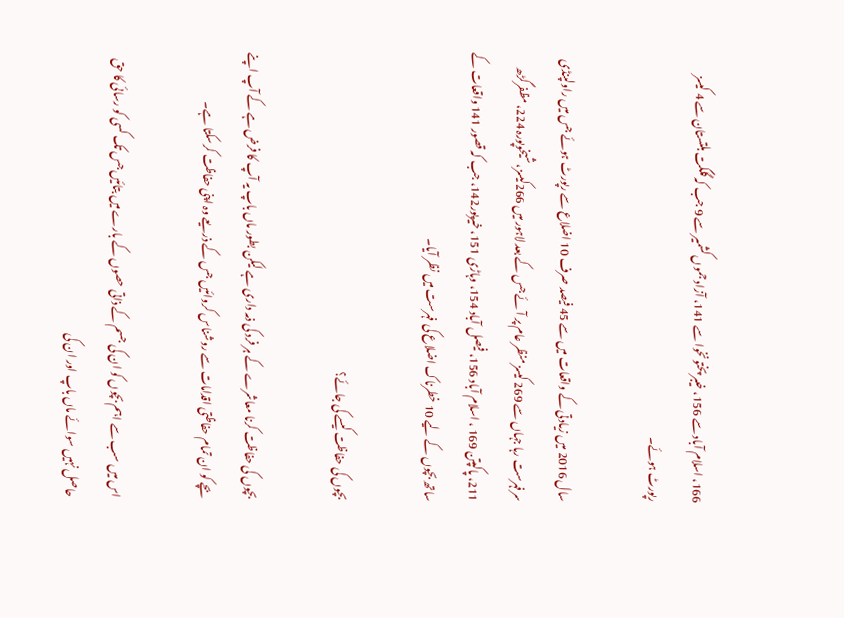166، اسلام آباد سے 156، خیبر پختونخوا سے 141، آزاد جموں کشمیر سے 9 جب کہ گلگت بلتستان سے 4 کیسز رپورٹ ہوئے۔

سال 2016 میں زیادتی کے واقعات میں سے 45 فیصد صرف 10 اضلاع سے رپورٹ ہوئے جس میں راولپنڈی سرفہرست رہا جہاں سے 269 کیسز منظر عام پر آئے جس کے بعد لاہور میں 266کیسز، شیخوپورہ 224، مظفرگڑھ 211، پاکپتن 169 ، اسلام آباد 156، فیصل آباد 154، وہاڑی 151، خیرپور142، جب کہ قصور 141 واقعات کے ساتھ بچوں کے لیے 10 خطرناک اضلاع کی فہرست میں نظر آیا۔

بچوں کی حفاظت کیسے کی جائے؟

بچوں کی حفاظت کرنا معاشرے کے ہر فرد کی ذمہ داری ہے لیکن بطور ماں باپ یہ آپ کا فرض ہے کے آپ اپنے بچے کو ان تمام حفاظتی اقدامات سے روشناس کروائیں جس کے ذریعے وہ اپنی حفاظت کرسکتا ہے۔

اس میں سب سے اہم بچوں کو ان کی جسم کے ذاتی حصوں کے بارے میں بتائیں جس تک کسی کو رسائی کا حق حاصل نہیں سوائے ماں باپ اور ان کی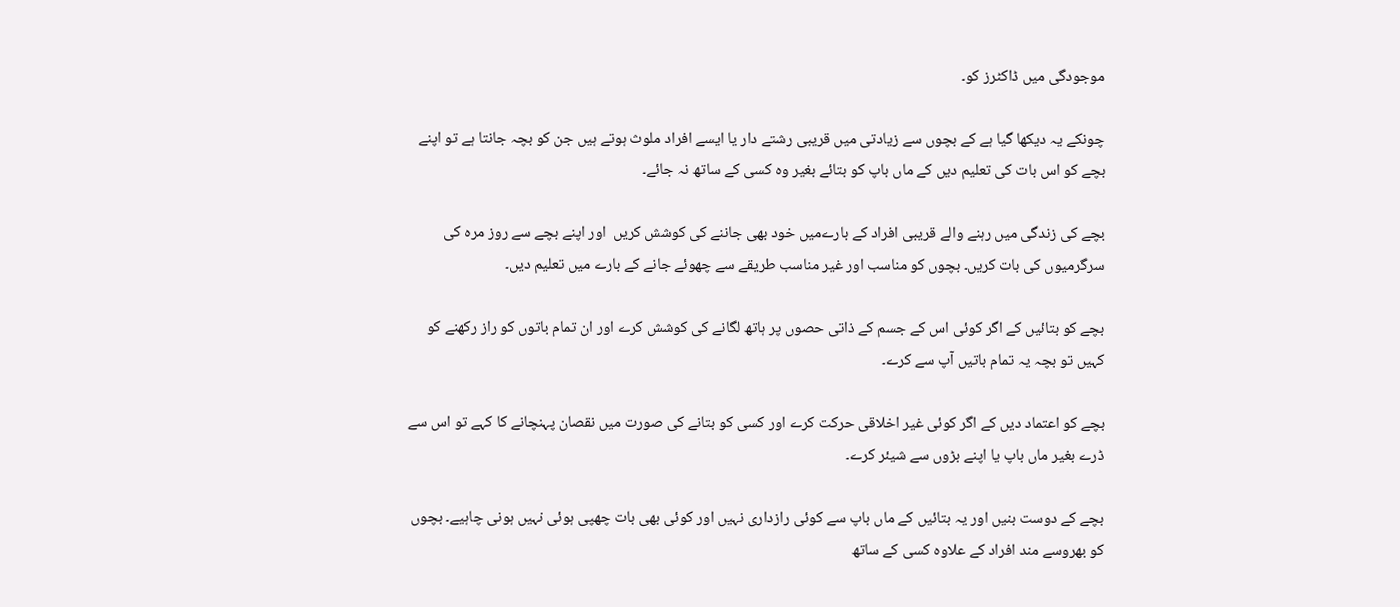موجودگی میں ڈاکٹرز کو۔

چونکے یہ دیکھا گیا ہے کے بچوں سے زیادتی میں قریبی رشتے دار یا ایسے افراد ملوث ہوتے ہیں جن کو بچہ جانتا ہے تو اپنے بچے کو اس بات کی تعلیم دیں کے ماں باپ کو بتائے بغیر وہ کسی کے ساتھ نہ جائے۔

بچے کی زندگی میں رہنے والے قریبی افراد کے بارےمیں خود بھی جاننے کی کوشش کریں  اور اپنے بچے سے روز مرہ کی سرگرمیوں کی بات کریں۔ بچوں کو مناسب اور غیر مناسب طریقے سے چھوئے جانے کے بارے میں تعلیم دیں۔

بچے کو بتائیں کے اگر کوئی اس کے جسم کے ذاتی حصوں پر ہاتھ لگانے کی کوشش کرے اور ان تمام باتوں کو راز رکھنے کو کہیں تو بچہ یہ تمام باتیں آپ سے کرے۔

بچے کو اعتماد دیں کے اگر کوئی غیر اخلاقی حرکت کرے اور کسی کو بتانے کی صورت میں نقصان پہنچانے کا کہے تو اس سے ڈرے بغیر ماں باپ یا اپنے بڑوں سے شیئر کرے۔

بچے کے دوست بنیں اور یہ بتائیں کے ماں باپ سے کوئی رازداری نہیں اور کوئی بھی بات چھپی ہوئی نہیں ہونی چاہیے۔ بچوں کو بھروسے مند افراد کے علاوہ کسی کے ساتھ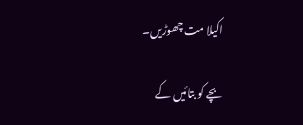اکیلا مت چھوڑیں۔

بچے کو بتائیں کے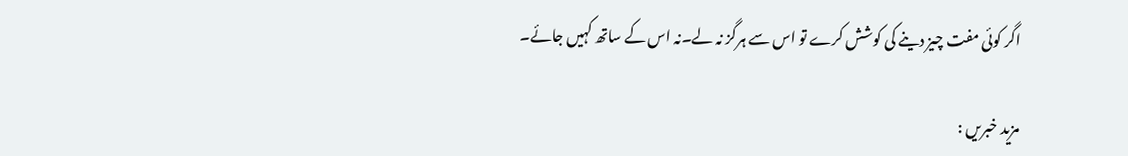اگر کوئی مفت چیز دینے کی کوشش کرے تو اس سے ہرگز نہ لے۔نہ اس کے ساتھ کہیں جائے۔

مزید خبریں :